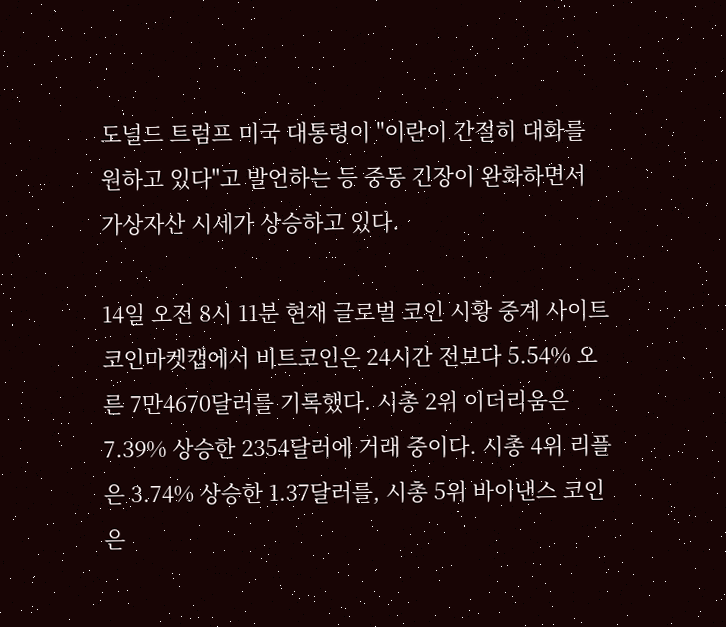도널드 트럼프 미국 대통령이 "이란이 간절히 대화를 원하고 있다"고 발언하는 등 중동 긴장이 완화하면서 가상자산 시세가 상승하고 있다.

14일 오전 8시 11분 현재 글로벌 코인 시황 중계 사이트 코인마켓캡에서 비트코인은 24시간 전보다 5.54% 오른 7만4670달러를 기록했다. 시총 2위 이더리움은 7.39% 상승한 2354달러에 거래 중이다. 시총 4위 리플은 3.74% 상승한 1.37달러를, 시총 5위 바이낸스 코인은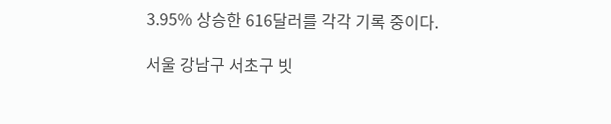3.95% 상승한 616달러를 각각 기록 중이다.

서울 강남구 서초구 빗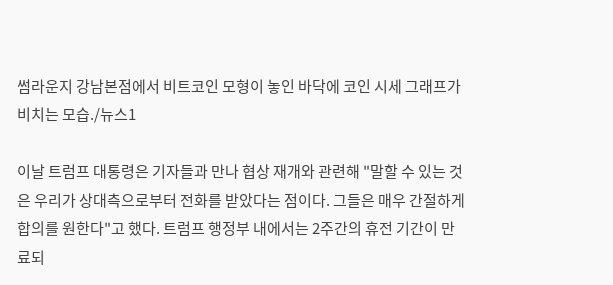썸라운지 강남본점에서 비트코인 모형이 놓인 바닥에 코인 시세 그래프가 비치는 모습./뉴스1

이날 트럼프 대통령은 기자들과 만나 협상 재개와 관련해 "말할 수 있는 것은 우리가 상대측으로부터 전화를 받았다는 점이다. 그들은 매우 간절하게 합의를 원한다"고 했다. 트럼프 행정부 내에서는 2주간의 휴전 기간이 만료되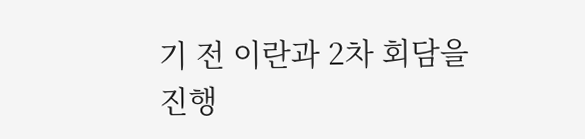기 전 이란과 2차 회담을 진행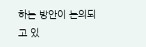하는 방안이 논의되고 있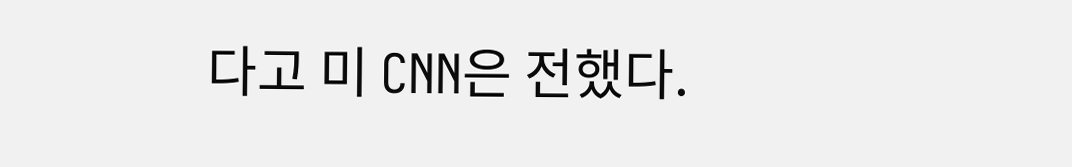다고 미 CNN은 전했다.